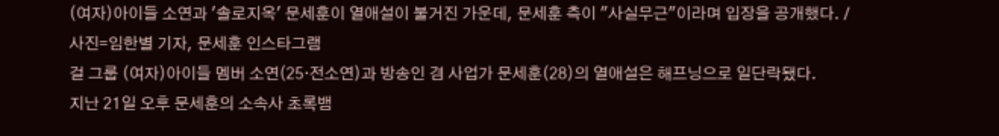(여자)아이들 소연과 '솔로지옥' 문세훈이 열애설이 불거진 가운데, 문세훈 측이 "사실무근"이라며 입장을 공개했다. /사진=임한별 기자, 문세훈 인스타그램
걸 그룹 (여자)아이들 멤버 소연(25·전소연)과 방송인 겸 사업가 문세훈(28)의 열애설은 해프닝으로 일단락됐다.
지난 21일 오후 문세훈의 소속사 초록뱀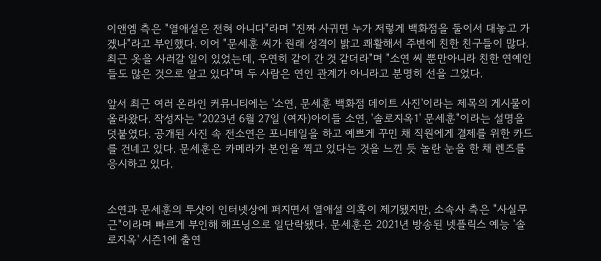이앤엠 측은 "열애설은 전혀 아니다"라며 "진짜 사귀면 누가 저렇게 백화점을 둘이서 대놓고 가겠나"라고 부인했다. 이어 "문세훈 씨가 원래 성격이 밝고 쾌활해서 주변에 친한 친구들이 많다. 최근 옷을 사러갈 일이 있었는데, 우연히 같이 간 것 같더라"며 "소연 씨 뿐만아니라 친한 연예인들도 많은 것으로 알고 있다"며 두 사람은 연인 관계가 아니라고 분명히 선을 그었다.

앞서 최근 여러 온라인 커뮤니티에는 '소연, 문세훈 백화점 데이트 사진'이라는 제목의 게시물이 올라왔다. 작성자는 "2023년 6월 27일 (여자)아이들 소연, '솔로지옥1' 문세훈"이라는 설명을 덧붙였다. 공개된 사진 속 전소연은 포니테일을 하고 예쁘게 꾸민 채 직원에게 결제를 위한 카드를 건네고 있다. 문세훈은 카메라가 본인을 찍고 있다는 것을 느낀 듯 놀란 눈을 한 채 렌즈를 응시하고 있다.


소연과 문세훈의 투샷이 인터넷상에 퍼지면서 열애설 의혹이 제기됐지만, 소속사 측은 "사실무근"이라며 빠르게 부인해 해프닝으로 일단락됐다. 문세훈은 2021년 방송된 넷플릭스 예능 '솔로지옥' 시즌1에 출연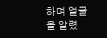하며 얼굴을 알렸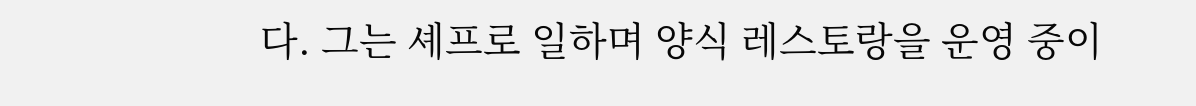다. 그는 셰프로 일하며 양식 레스토랑을 운영 중이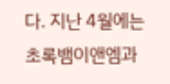다. 지난 4월에는 초록뱀이앤엠과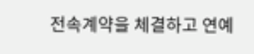전속계약을 체결하고 연예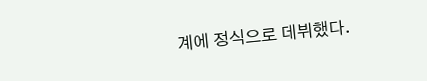계에 정식으로 데뷔했다.